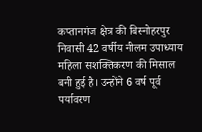कप्तानगंज क्षेत्र की बिस्नोहरपुर निवासी 42 वर्षीय नीलम उपाध्याय महिला सशक्तिकरण की मिसाल बनी हुई है। उन्होंने 6 वर्ष पूर्व पर्यावरण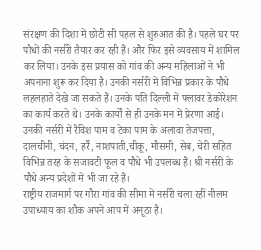संरक्षण की दिशा में छोटी सी पहल से शुरुआत की है। पहले घर पर पौधों की नर्सरी तैयार कर रही हैं। और फिर इसे व्यवसाय में शामिल कर लिया। उनके इस प्रयास को गांव की अन्य महिलाओं ने भी अपनाना शुरू कर दिया है। उनकी नर्सरी में विभिन्न प्रकार के पौधे लहलहाते देखे जा सकते हैं। उनके पति दिल्ली में फ्लावर डेकोरेशन का कार्य करते थे। उनके कार्यों से ही उनके मन में प्रेरणा आई। उनकी नर्सरी में रैविश पाम व टेका पाम के अलावा तेजपत्ता, दालचीनी, चंदन, हर्रै, नाशपाती,चीकू, मौसमी, सेब, चेरी सहित विभिन्न तरह के सजावटी फूल व पौधे भी उपलब्ध हैं। श्री नर्सरी के पौधे अन्य प्रदेशों में भी जा रहे हैं।
राष्ट्रीय राजमार्ग पर गौरा गांव की सीमा में नर्सरी चला रहीं नीलम उपाध्याय का शौक अपने आप में अनूठा है।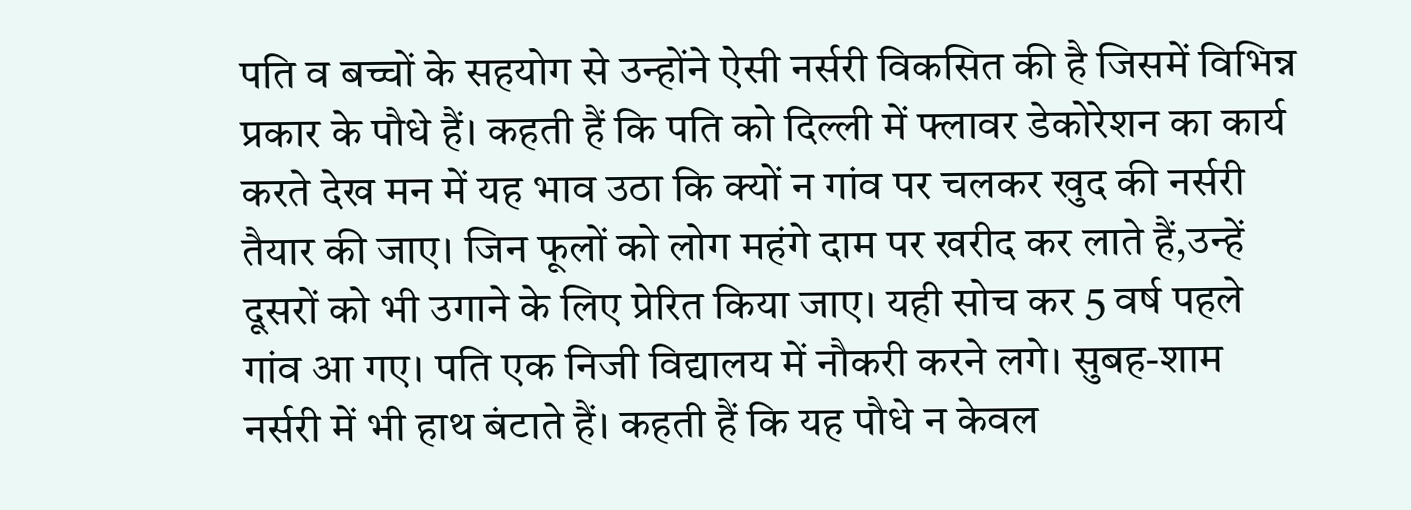पति व बच्चों के सहयोग से उन्होंने ऐसी नर्सरी विकसित की है जिसमें विभिन्न प्रकार के पौधे हैं। कहती हैं कि पति को दिल्ली में फ्लावर डेकोरेशन का कार्य करते देख मन में यह भाव उठा कि क्यों न गांव पर चलकर खुद की नर्सरी तैयार की जाए। जिन फूलों को लोग महंगे दाम पर खरीद कर लाते हैं,उन्हें दूसरों को भी उगाने के लिए प्रेरित किया जाए। यही सोच कर 5 वर्ष पहले गांव आ गए। पति एक निजी विद्यालय में नौकरी करने लगे। सुबह-शाम नर्सरी में भी हाथ बंटाते हैं। कहती हैं कि यह पौधे न केवल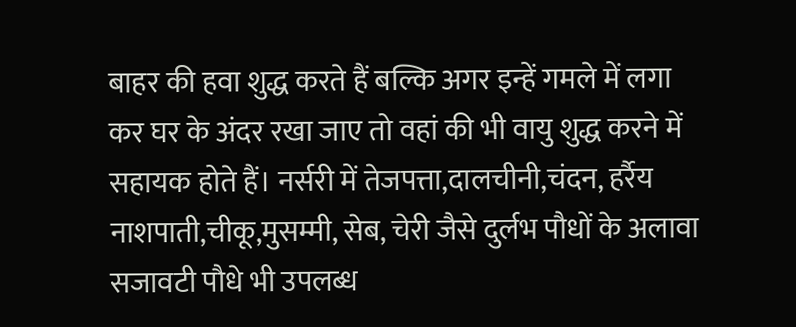बाहर की हवा शुद्ध करते हैं बल्कि अगर इन्हें गमले में लगा कर घर के अंदर रखा जाए तो वहां की भी वायु शुद्ध करने में सहायक होते हैं। नर्सरी में तेजपत्ता,दालचीनी,चंदन, हर्रैय नाशपाती,चीकू,मुसम्मी, सेब, चेरी जैसे दुर्लभ पौधों के अलावा सजावटी पौधे भी उपलब्ध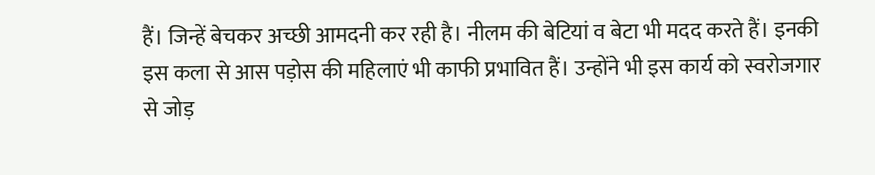हैं। जिन्हें बेचकर अच्छी आमदनी कर रही है। नीलम की बेटियां व बेटा भी मदद करते हैं। इनकी इस कला से आस पड़ोस की महिलाएं भी काफी प्रभावित हैं। उन्होंने भी इस कार्य को स्वरोजगार से जोड़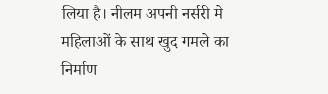लिया है। नीलम अपनी नर्सरी मे महिलाओं के साथ खुद गमले का निर्माण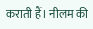कराती हैं। नीलम की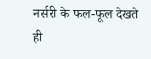नर्सरी के फल-फूल देखते ही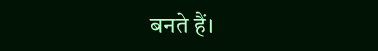बनते हैं।